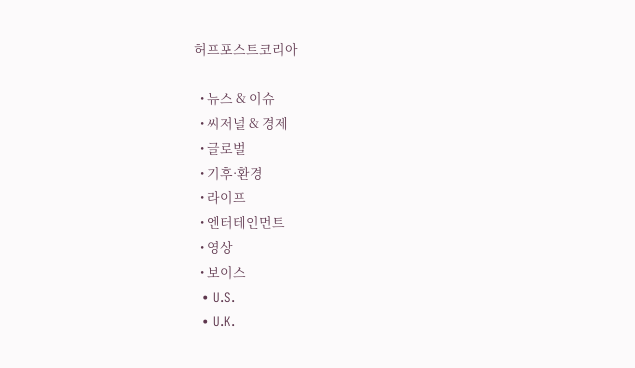허프포스트코리아

  • 뉴스 & 이슈
  • 씨저널 & 경제
  • 글로벌
  • 기후·환경
  • 라이프
  • 엔터테인먼트
  • 영상
  • 보이스
  • U.S.
  • U.K.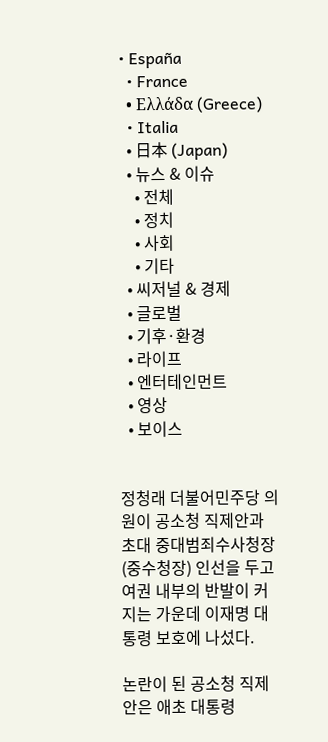• España
  • France
  • Ελλάδα (Greece)
  • Italia
  • 日本 (Japan)
  • 뉴스 & 이슈
    • 전체
    • 정치
    • 사회
    • 기타
  • 씨저널 & 경제
  • 글로벌
  • 기후·환경
  • 라이프
  • 엔터테인먼트
  • 영상
  • 보이스


정청래 더불어민주당 의원이 공소청 직제안과 초대 중대범죄수사청장(중수청장) 인선을 두고 여권 내부의 반발이 커지는 가운데 이재명 대통령 보호에 나섰다.

논란이 된 공소청 직제안은 애초 대통령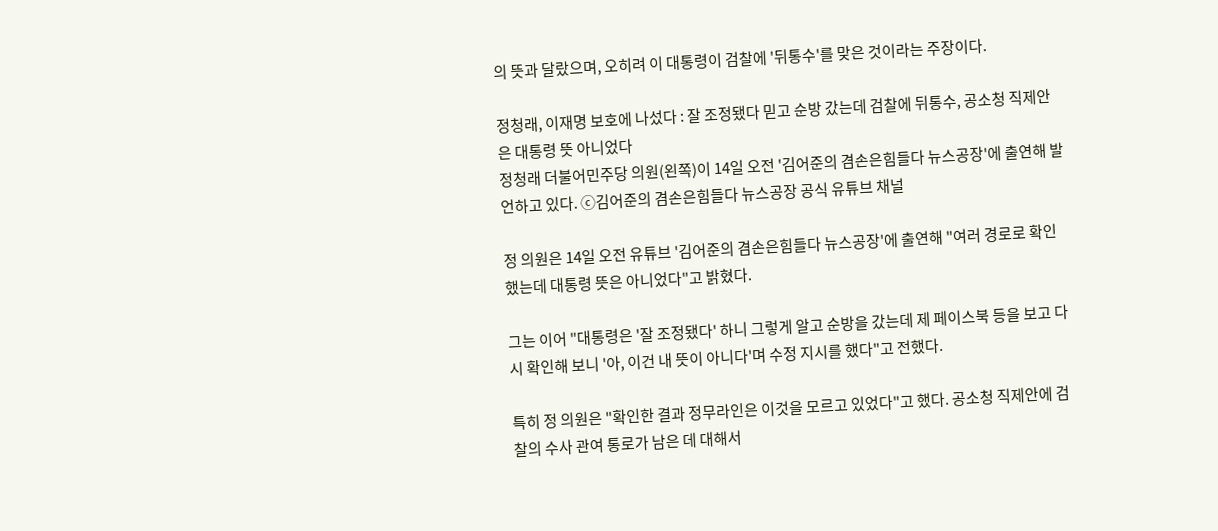의 뜻과 달랐으며, 오히려 이 대통령이 검찰에 '뒤통수'를 맞은 것이라는 주장이다.

정청래, 이재명 보호에 나섰다 : 잘 조정됐다 믿고 순방 갔는데 검찰에 뒤통수, 공소청 직제안은 대통령 뜻 아니었다
정청래 더불어민주당 의원(왼쪽)이 14일 오전 '김어준의 겸손은힘들다 뉴스공장'에 출연해 발언하고 있다. ⓒ김어준의 겸손은힘들다 뉴스공장 공식 유튜브 채널

정 의원은 14일 오전 유튜브 '김어준의 겸손은힘들다 뉴스공장'에 출연해 "여러 경로로 확인했는데 대통령 뜻은 아니었다"고 밝혔다.

그는 이어 "대통령은 '잘 조정됐다' 하니 그렇게 알고 순방을 갔는데 제 페이스북 등을 보고 다시 확인해 보니 '아, 이건 내 뜻이 아니다'며 수정 지시를 했다"고 전했다.

특히 정 의원은 "확인한 결과 정무라인은 이것을 모르고 있었다"고 했다. 공소청 직제안에 검찰의 수사 관여 통로가 남은 데 대해서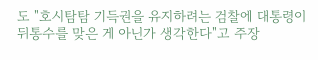도 "호시탐탐 기득권을 유지하려는 검찰에 대통령이 뒤통수를 맞은 게 아닌가 생각한다"고 주장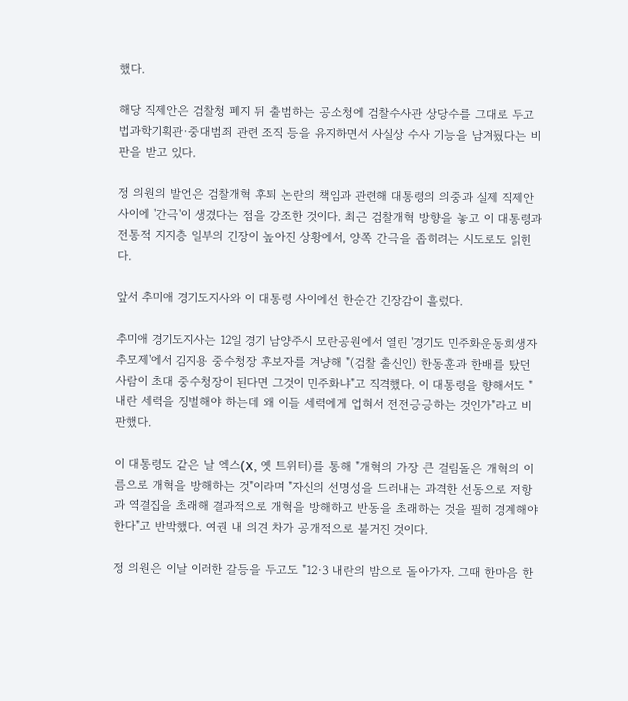했다.

해당 직제안은 검찰청 폐지 뒤 출범하는 공소청에 검찰수사관 상당수를 그대로 두고 법과학기획관·중대범죄 관련 조직 등을 유지하면서 사실상 수사 기능을 남겨뒀다는 비판을 받고 있다.

정 의원의 발언은 검찰개혁 후퇴 논란의 책임과 관련해 대통령의 의중과 실제 직제안 사이에 '간극'이 생겼다는 점을 강조한 것이다. 최근 검찰개혁 방향을 놓고 이 대통령과 전통적 지지층 일부의 긴장이 높아진 상황에서, 양쪽 간극을 좁히려는 시도로도 읽힌다.

앞서 추미애 경기도지사와 이 대통령 사이에선 한순간 긴장감이 흘렀다.

추미애 경기도지사는 12일 경기 남양주시 모란공원에서 열린 '경기도 민주화운동희생자 추모제'에서 김지용 중수청장 후보자를 겨냥해 "(검찰 출신인) 한동훈과 한배를 탔던 사람이 초대 중수청장이 된다면 그것이 민주화냐"고 직격했다. 이 대통령을 향해서도 "내란 세력을 징벌해야 하는데 왜 이들 세력에게 업혀서 전전긍긍하는 것인가"라고 비판했다.

이 대통령도 같은 날 엑스(X, 옛 트위터)를 통해 "개혁의 가장 큰 걸림돌은 개혁의 이름으로 개혁을 방해하는 것"이라며 "자신의 선명성을 드러내는 과격한 선동으로 저항과 역결집을 초래해 결과적으로 개혁을 방해하고 반동을 초래하는 것을 필히 경계해야 한다"고 반박했다. 여권 내 의견 차가 공개적으로 불거진 것이다.

정 의원은 이날 이러한 갈등을 두고도 "12·3 내란의 밤으로 돌아가자. 그때 한마음 한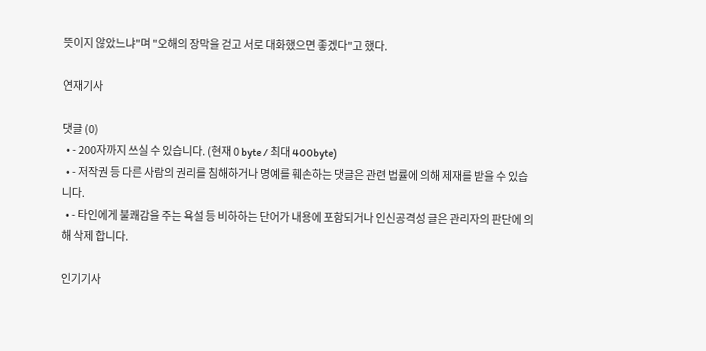뜻이지 않았느냐"며 "오해의 장막을 걷고 서로 대화했으면 좋겠다"고 했다.

연재기사

댓글 (0)
  • - 200자까지 쓰실 수 있습니다. (현재 0 byte / 최대 400byte)
  • - 저작권 등 다른 사람의 권리를 침해하거나 명예를 훼손하는 댓글은 관련 법률에 의해 제재를 받을 수 있습니다.
  • - 타인에게 불쾌감을 주는 욕설 등 비하하는 단어가 내용에 포함되거나 인신공격성 글은 관리자의 판단에 의해 삭제 합니다.

인기기사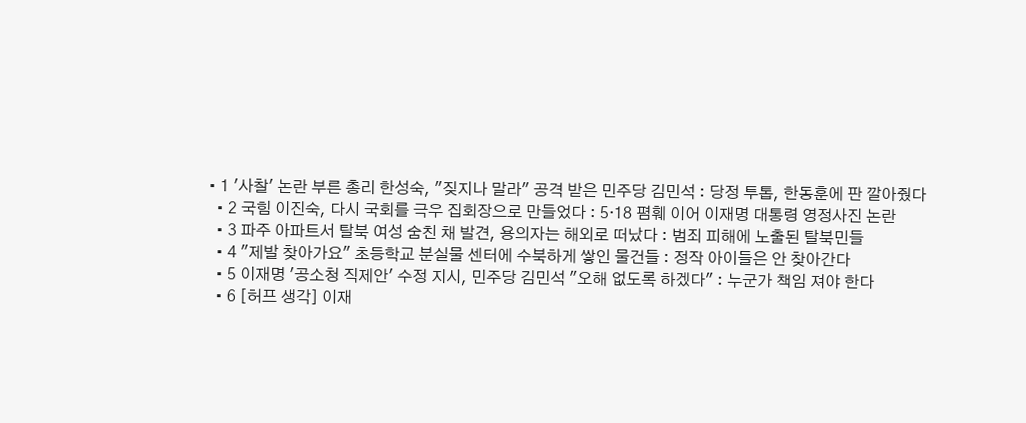• 1 '사찰' 논란 부른 총리 한성숙, "짖지나 말라" 공격 받은 민주당 김민석 : 당정 투톱, 한동훈에 판 깔아줬다
  • 2 국힘 이진숙, 다시 국회를 극우 집회장으로 만들었다 : 5·18 폄훼 이어 이재명 대통령 영정사진 논란
  • 3 파주 아파트서 탈북 여성 숨친 채 발견, 용의자는 해외로 떠났다 : 범죄 피해에 노출된 탈북민들
  • 4 "제발 찾아가요" 초등학교 분실물 센터에 수북하게 쌓인 물건들 : 정작 아이들은 안 찾아간다
  • 5 이재명 '공소청 직제안' 수정 지시, 민주당 김민석 "오해 없도록 하겠다" : 누군가 책임 져야 한다
  • 6 [허프 생각] 이재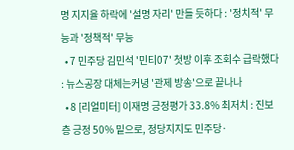명 지지율 하락에 '설명 자리' 만들 듯하다 : '정치적' 무능과 '정책적' 무능
  • 7 민주당 김민석 '민티07' 첫방 이후 조회수 급락했다 : 뉴스공장 대체는커녕 '관제 방송'으로 끝나나
  • 8 [리얼미터] 이재명 긍정평가 33.8% 최저치 : 진보층 긍정 50% 밑으로, 정당지지도 민주당·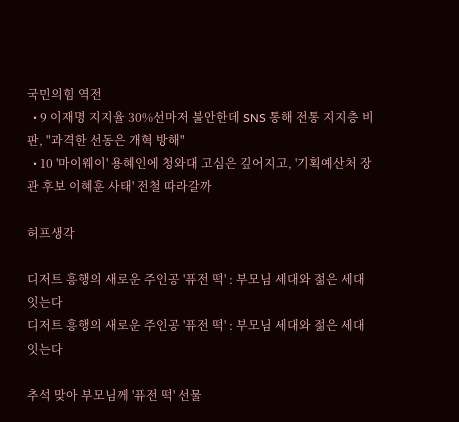국민의힘 역전
  • 9 이재명 지지율 30%선마저 불안한데 SNS 통해 전통 지지층 비판, "과격한 선동은 개혁 방해"
  • 10 '마이웨이' 용혜인에 청와대 고심은 깊어지고, '기획예산처 장관 후보 이혜훈 사태' 전철 따라갈까

허프생각

디저트 흥행의 새로운 주인공 '퓨전 떡' : 부모님 세대와 젊은 세대 잇는다
디저트 흥행의 새로운 주인공 '퓨전 떡' : 부모님 세대와 젊은 세대 잇는다

추석 맞아 부모님께 '퓨전 떡' 선물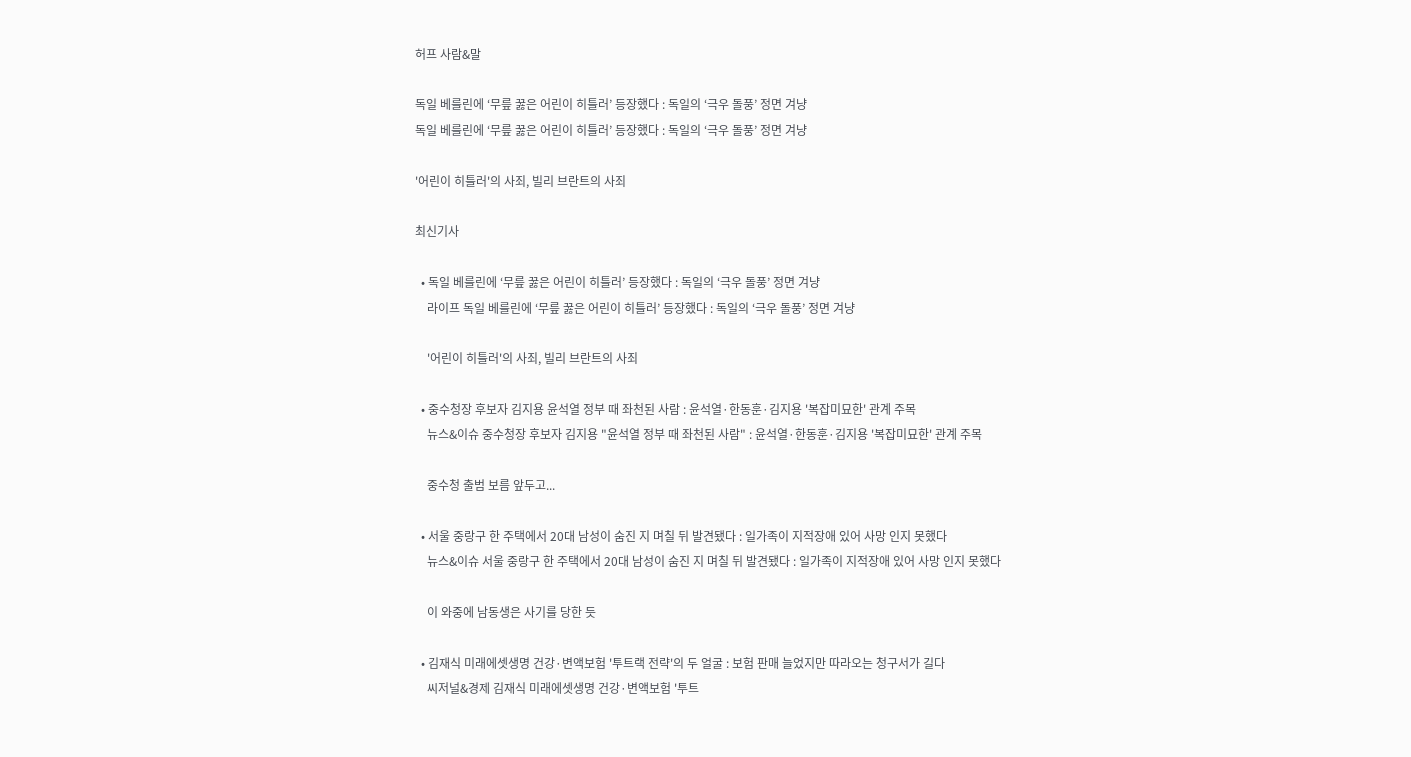허프 사람&말

독일 베를린에 ‘무릎 꿇은 어린이 히틀러’ 등장했다 : 독일의 ‘극우 돌풍’ 정면 겨냥
독일 베를린에 ‘무릎 꿇은 어린이 히틀러’ 등장했다 : 독일의 ‘극우 돌풍’ 정면 겨냥

'어린이 히틀러'의 사죄, 빌리 브란트의 사죄

최신기사

  • 독일 베를린에 ‘무릎 꿇은 어린이 히틀러’ 등장했다 : 독일의 ‘극우 돌풍’ 정면 겨냥
    라이프 독일 베를린에 ‘무릎 꿇은 어린이 히틀러’ 등장했다 : 독일의 ‘극우 돌풍’ 정면 겨냥

    '어린이 히틀러'의 사죄, 빌리 브란트의 사죄

  • 중수청장 후보자 김지용 윤석열 정부 때 좌천된 사람 : 윤석열·한동훈·김지용 '복잡미묘한' 관계 주목
    뉴스&이슈 중수청장 후보자 김지용 "윤석열 정부 때 좌천된 사람" : 윤석열·한동훈·김지용 '복잡미묘한' 관계 주목

    중수청 출범 보름 앞두고...

  • 서울 중랑구 한 주택에서 20대 남성이 숨진 지 며칠 뒤 발견됐다 : 일가족이 지적장애 있어 사망 인지 못했다
    뉴스&이슈 서울 중랑구 한 주택에서 20대 남성이 숨진 지 며칠 뒤 발견됐다 : 일가족이 지적장애 있어 사망 인지 못했다

    이 와중에 남동생은 사기를 당한 듯

  • 김재식 미래에셋생명 건강·변액보험 '투트랙 전략'의 두 얼굴 : 보험 판매 늘었지만 따라오는 청구서가 길다
    씨저널&경제 김재식 미래에셋생명 건강·변액보험 '투트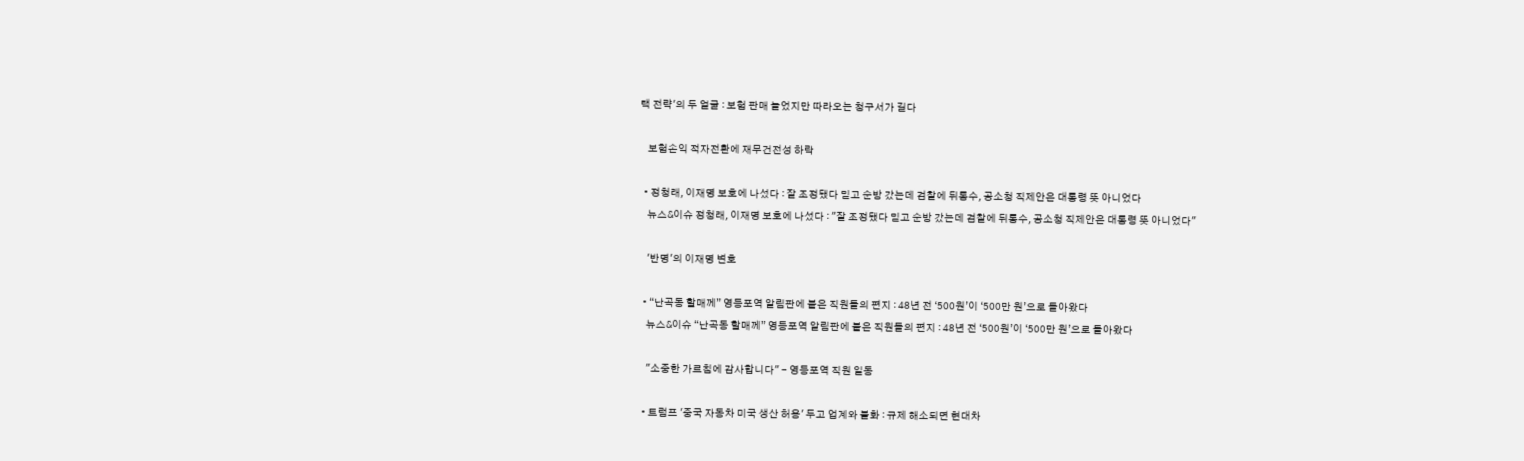랙 전략'의 두 얼굴 : 보험 판매 늘었지만 따라오는 청구서가 길다

    보험손익 적자전환에 재무건전성 하락

  • 정청래, 이재명 보호에 나섰다 : 잘 조정됐다 믿고 순방 갔는데 검찰에 뒤통수, 공소청 직제안은 대통령 뜻 아니었다
    뉴스&이슈 정청래, 이재명 보호에 나섰다 : "잘 조정됐다 믿고 순방 갔는데 검찰에 뒤통수, 공소청 직제안은 대통령 뜻 아니었다"

    '반명'의 이재명 변호

  • “난곡동 할매께” 영등포역 알림판에 붙은 직원들의 편지 : 48년 전 ‘500원’이 ‘500만 원’으로 돌아왔다
    뉴스&이슈 “난곡동 할매께” 영등포역 알림판에 붙은 직원들의 편지 : 48년 전 ‘500원’이 ‘500만 원’으로 돌아왔다

    "소중한 가르침에 감사합니다" - 영등포역 직원 일동

  • 트럼프 '중국 자동차 미국 생산 허용' 두고 업계와 불화 : 규제 해소되면 현대차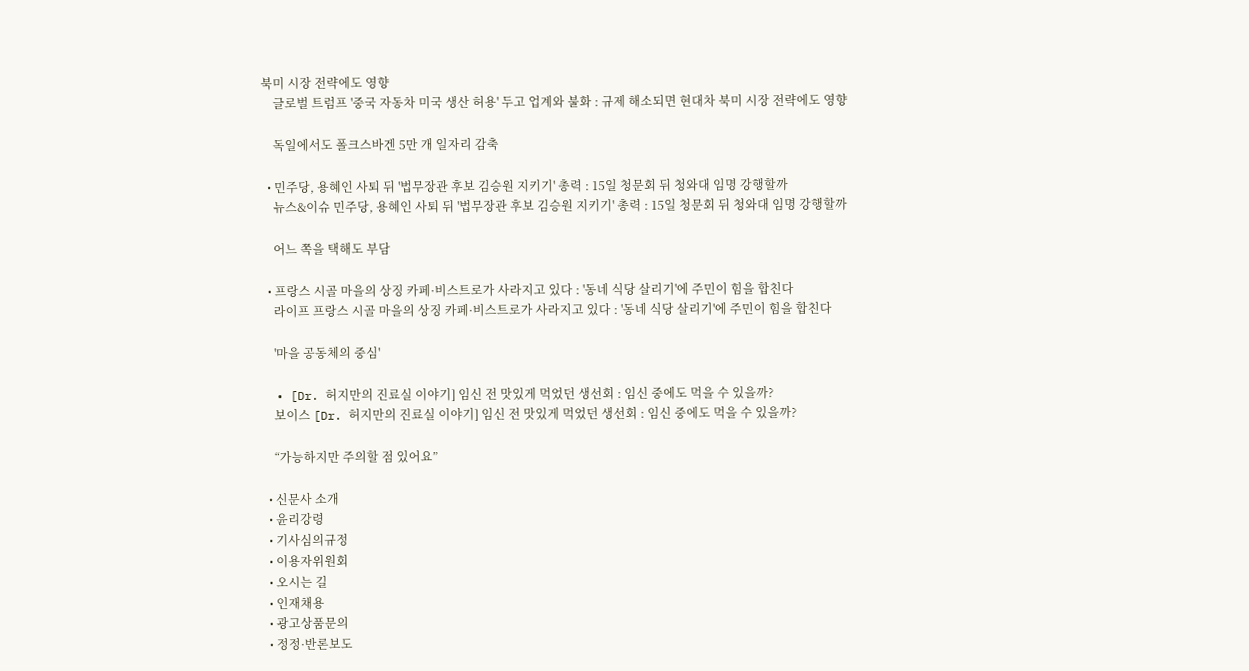북미 시장 전략에도 영향
    글로벌 트럼프 '중국 자동차 미국 생산 허용' 두고 업계와 불화 : 규제 해소되면 현대차 북미 시장 전략에도 영향

    독일에서도 폴크스바겐 5만 개 일자리 감축

  • 민주당, 용혜인 사퇴 뒤 '법무장관 후보 김승원 지키기' 총력 : 15일 청문회 뒤 청와대 임명 강행할까
    뉴스&이슈 민주당, 용혜인 사퇴 뒤 '법무장관 후보 김승원 지키기' 총력 : 15일 청문회 뒤 청와대 임명 강행할까

    어느 쪽을 택해도 부담

  • 프랑스 시골 마을의 상징 카페·비스트로가 사라지고 있다 : '동네 식당 살리기'에 주민이 힘을 합친다
    라이프 프랑스 시골 마을의 상징 카페·비스트로가 사라지고 있다 : '동네 식당 살리기'에 주민이 힘을 합친다

    '마을 공동체의 중심'

  • [Dr. 허지만의 진료실 이야기] 임신 전 맛있게 먹었던 생선회 : 임신 중에도 먹을 수 있을까?
    보이스 [Dr. 허지만의 진료실 이야기] 임신 전 맛있게 먹었던 생선회 : 임신 중에도 먹을 수 있을까?

    “가능하지만 주의할 점 있어요”

  • 신문사 소개
  • 윤리강령
  • 기사심의규정
  • 이용자위원회
  • 오시는 길
  • 인재채용
  • 광고상품문의
  • 정정·반론보도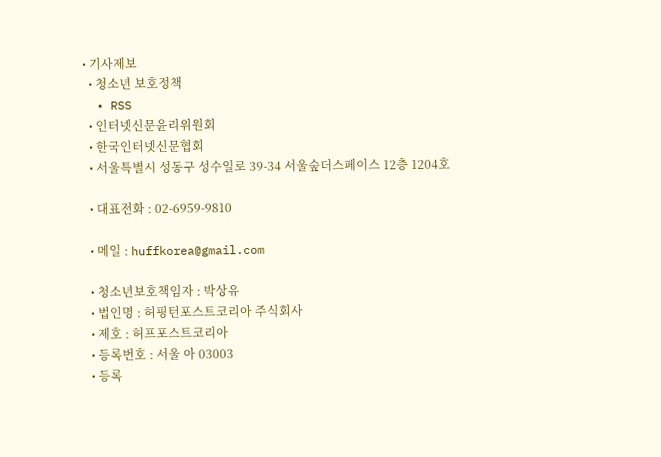• 기사제보
  • 청소년 보호정책
  • RSS
  • 인터넷신문윤리위원회
  • 한국인터넷신문협회
  • 서울특별시 성동구 성수일로 39-34 서울숲더스페이스 12층 1204호

  • 대표전화 : 02-6959-9810

  • 메일 : huffkorea@gmail.com

  • 청소년보호책임자 : 박상유
  • 법인명 : 허핑턴포스트코리아 주식회사
  • 제호 : 허프포스트코리아
  • 등록번호 : 서울 아 03003
  • 등록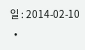일 : 2014-02-10
  •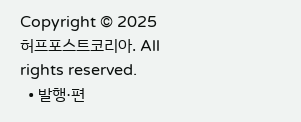Copyright © 2025 허프포스트코리아. All rights reserved.
  • 발행·편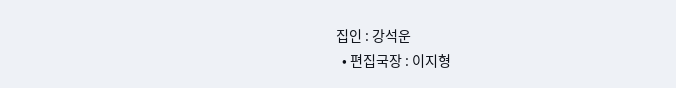집인 : 강석운
  • 편집국장 : 이지형